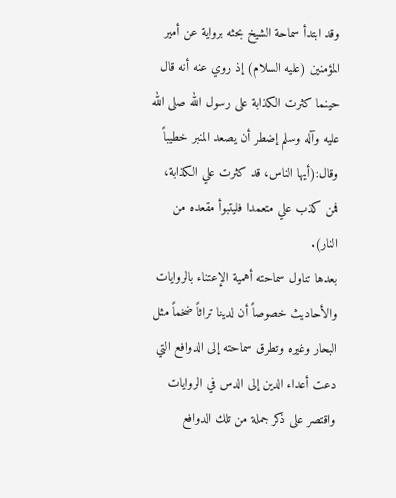وقد ابتدأ سماحة الشيخ بحثه برواية عن أمير المؤمنين (عليه السلام) إذ روي عنه أنه قال حينما كثرت الكذابة على رسول الله صلى الله عليه وآله وسلم إضطر أن يصعد المنبر خطيباً وقال:(أيها الناس، قد كثرت علي الكذابة، فمن كذب علي متعمدا فليتبوأ مقعده من النار).
بعدها تناول سماحته أهمية الإعتناء بالروايات والأحاديث خصوصاً أن لدينا تراثاً ضخماً مثل البحار وغيره وتطرق سماحته إلى الدوافع التي دعت أعداء الدين إلى الدس في الروايات واقتصر على ذكر جملة من تلك الدوافع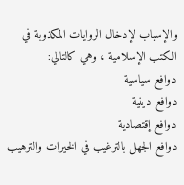والإسباب لإدخال الروايات المكذوبة في الكتب الإسلامية ، وهي كالتالي:
دوافع سياسية
دوافع دينية
دوافع إقتصادية
دوافع الجهل بالترغيب في الخيرات والترهيب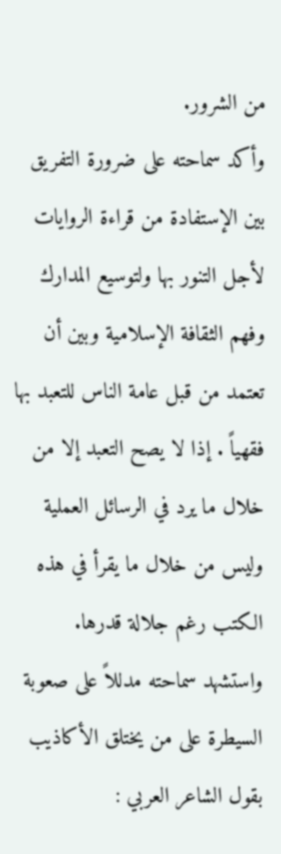من الشرور.
وأكد سماحته على ضرورة التفريق بين الإستفادة من قراءة الروايات لأجل التنور بها ولتوسيع المدارك وفهم الثقافة الإسلامية وبين أن تعتمد من قبل عامة الناس للتعبد بها فقهياً . إذا لا يصح التعبد إلا من خلال ما يرد في الرسائل العملية وليس من خلال ما يقرأ في هذه الكتب رغم جلالة قدرها.
واستشهد سماحته مدللاً على صعوبة السيطرة على من يختلق الأكاذيب بقول الشاعر العربي :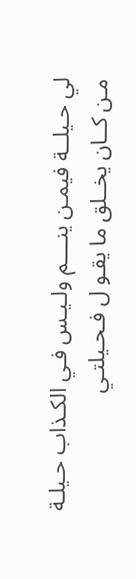لي حـيلــة فيمـن ينــــم ولـيـس فـي الكـذاب حـيلـة
مـن كــان يخــلق ما يقـو ل فـحـيلتـي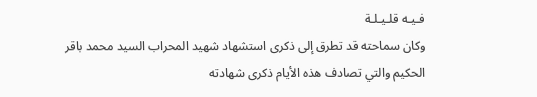فـيـه قلـيـلـة
وكان سماحته قد تطرق إلى ذكرى استشهاد شهيد المحراب السيد محمد باقر الحكيم والتي تصادف هذه الأيام ذكرى شهادته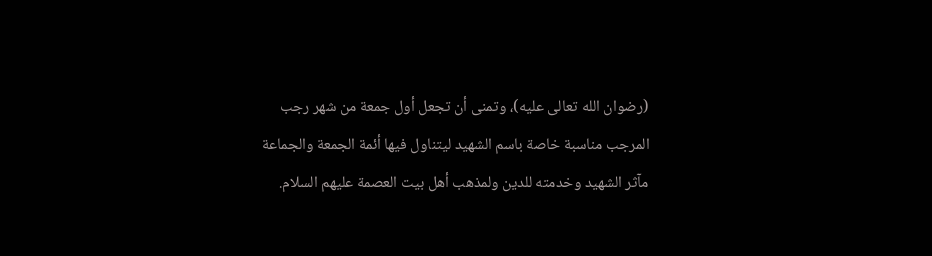(رضوان الله تعالى عليه)، وتمنى أن تجعل أول جمعة من شهر رجب المرجب مناسبة خاصة باسم الشهيد ليتناول فيها أئمة الجمعة والجماعة مآثر الشهيد وخدمته للدين ولمذهب أهل بيت العصمة عليهم السلام.